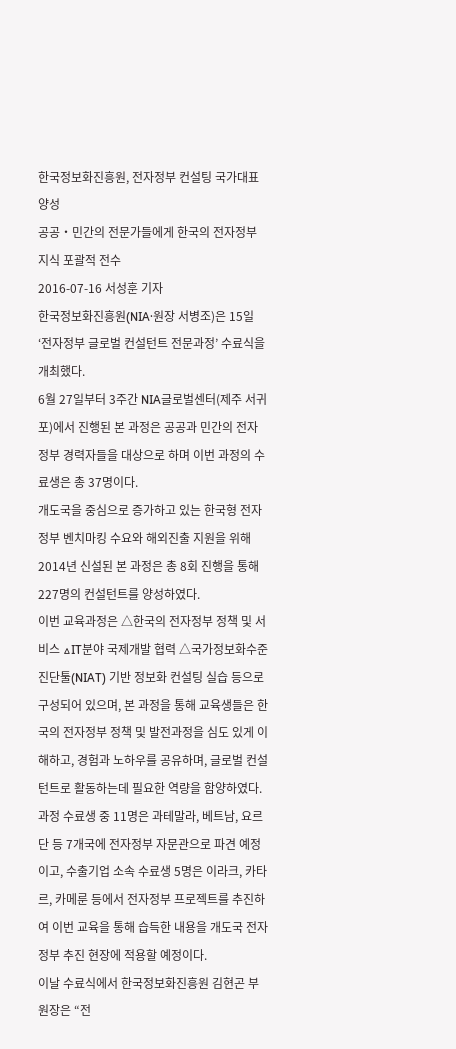한국정보화진흥원, 전자정부 컨설팅 국가대표 양성
공공‧민간의 전문가들에게 한국의 전자정부 지식 포괄적 전수
2016-07-16 서성훈 기자
한국정보화진흥원(NIA·원장 서병조)은 15일 ‘전자정부 글로벌 컨설턴트 전문과정’ 수료식을 개최했다.
6월 27일부터 3주간 NIA글로벌센터(제주 서귀포)에서 진행된 본 과정은 공공과 민간의 전자정부 경력자들을 대상으로 하며 이번 과정의 수료생은 총 37명이다.
개도국을 중심으로 증가하고 있는 한국형 전자정부 벤치마킹 수요와 해외진출 지원을 위해 2014년 신설된 본 과정은 총 8회 진행을 통해 227명의 컨설턴트를 양성하였다.
이번 교육과정은 △한국의 전자정부 정책 및 서비스 △IT분야 국제개발 협력 △국가정보화수준진단툴(NIAT) 기반 정보화 컨설팅 실습 등으로 구성되어 있으며, 본 과정을 통해 교육생들은 한국의 전자정부 정책 및 발전과정을 심도 있게 이해하고, 경험과 노하우를 공유하며, 글로벌 컨설턴트로 활동하는데 필요한 역량을 함양하였다.
과정 수료생 중 11명은 과테말라, 베트남, 요르단 등 7개국에 전자정부 자문관으로 파견 예정이고, 수출기업 소속 수료생 5명은 이라크, 카타르, 카메룬 등에서 전자정부 프로젝트를 추진하여 이번 교육을 통해 습득한 내용을 개도국 전자정부 추진 현장에 적용할 예정이다.
이날 수료식에서 한국정보화진흥원 김현곤 부원장은 “전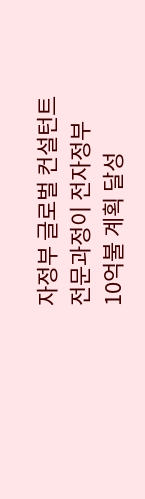자정부 글로벌 컨설턴트 전문과정이 전자정부 10억불 계획 달성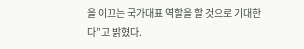을 이끄는 국가대표 역할을 할 것으로 기대한다”고 밝혔다.